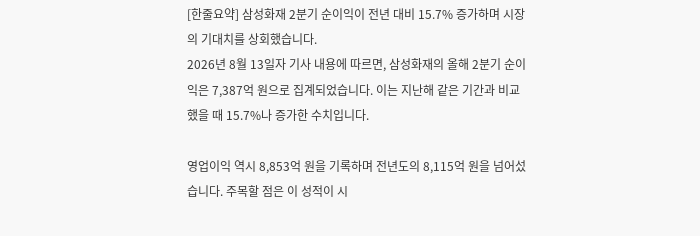[한줄요약] 삼성화재 2분기 순이익이 전년 대비 15.7% 증가하며 시장의 기대치를 상회했습니다.
2026년 8월 13일자 기사 내용에 따르면, 삼성화재의 올해 2분기 순이익은 7,387억 원으로 집계되었습니다. 이는 지난해 같은 기간과 비교했을 때 15.7%나 증가한 수치입니다.

영업이익 역시 8,853억 원을 기록하며 전년도의 8,115억 원을 넘어섰습니다. 주목할 점은 이 성적이 시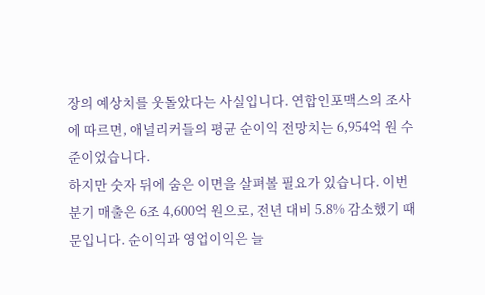장의 예상치를 웃돌았다는 사실입니다. 연합인포맥스의 조사에 따르면, 애널리커들의 평균 순이익 전망치는 6,954억 원 수준이었습니다.
하지만 숫자 뒤에 숨은 이면을 살펴볼 필요가 있습니다. 이번 분기 매출은 6조 4,600억 원으로, 전년 대비 5.8% 감소했기 때문입니다. 순이익과 영업이익은 늘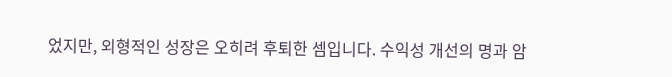었지만, 외형적인 성장은 오히려 후퇴한 셈입니다. 수익성 개선의 명과 암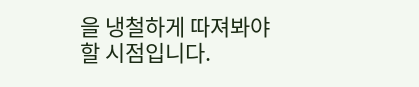을 냉철하게 따져봐야 할 시점입니다.